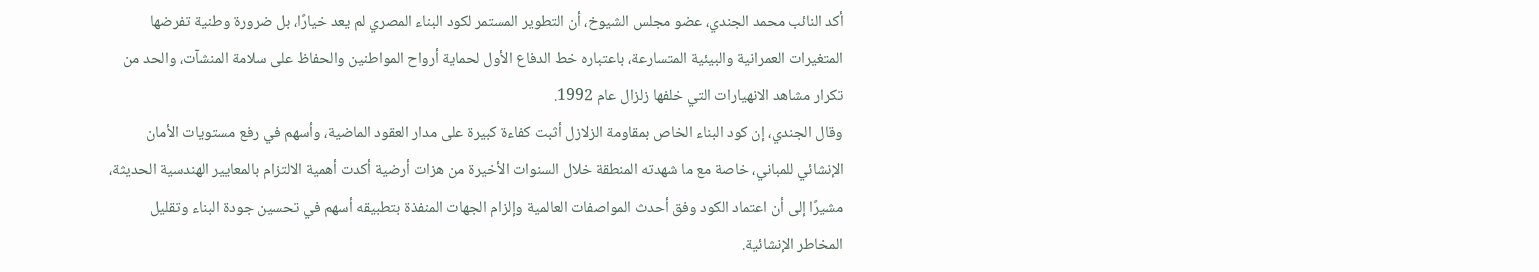أكد النائب محمد الجندي، عضو مجلس الشيوخ، أن التطوير المستمر لكود البناء المصري لم يعد خيارًا، بل ضرورة وطنية تفرضها المتغيرات العمرانية والبيئية المتسارعة، باعتباره خط الدفاع الأول لحماية أرواح المواطنين والحفاظ على سلامة المنشآت، والحد من تكرار مشاهد الانهيارات التي خلفها زلزال عام 1992.
وقال الجندي، إن كود البناء الخاص بمقاومة الزلازل أثبت كفاءة كبيرة على مدار العقود الماضية، وأسهم في رفع مستويات الأمان الإنشائي للمباني، خاصة مع ما شهدته المنطقة خلال السنوات الأخيرة من هزات أرضية أكدت أهمية الالتزام بالمعايير الهندسية الحديثة، مشيرًا إلى أن اعتماد الكود وفق أحدث المواصفات العالمية وإلزام الجهات المنفذة بتطبيقه أسهم في تحسين جودة البناء وتقليل المخاطر الإنشائية.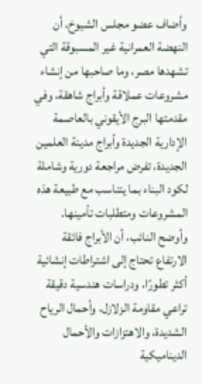وأضاف عضو مجلس الشيوخ، أن النهضة العمرانية غير المسبوقة التي تشهدها مصر، وما صاحبها من إنشاء مشروعات عملاقة وأبراج شاهقة، وفي مقدمتها البرج الأيقوني بالعاصمة الإدارية الجديدة وأبراج مدينة العلمين الجديدة، تفرض مراجعة دورية وشاملة لكود البناء بما يتناسب مع طبيعة هذه المشروعات ومتطلبات تأمينها.
وأوضح النائب، أن الأبراج فائقة الارتفاع تحتاج إلى اشتراطات إنشائية أكثر تطورًا، ودراسات هندسية دقيقة تراعي مقاومة الزلازل، وأحمال الرياح الشديدة، والاهتزازات والأحمال الديناميكية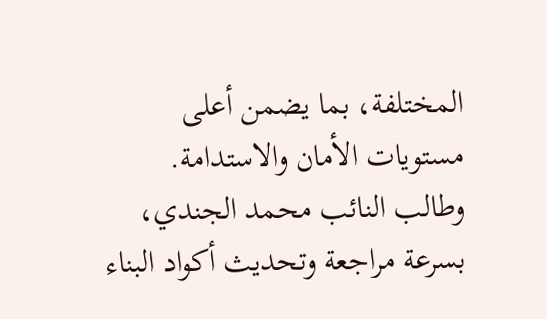المختلفة، بما يضمن أعلى مستويات الأمان والاستدامة.
وطالب النائب محمد الجندي، بسرعة مراجعة وتحديث أكواد البناء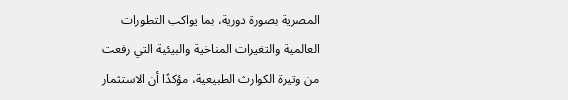المصرية بصورة دورية، بما يواكب التطورات العالمية والتغيرات المناخية والبيئية التي رفعت من وتيرة الكوارث الطبيعية، مؤكدًا أن الاستثمار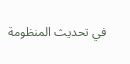في تحديث المنظومة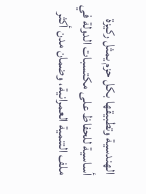الهندسية وتطبيقها بكل حزم يمثل ركيزة أساسية للحفاظ على مكتسبات الدولة في ملف التنمية العمرانية، وضمان مدن أكثر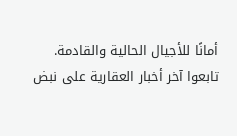أمانًا للأجيال الحالية والقادمة.
تابعوا آخر أخبار العقارية على نبض